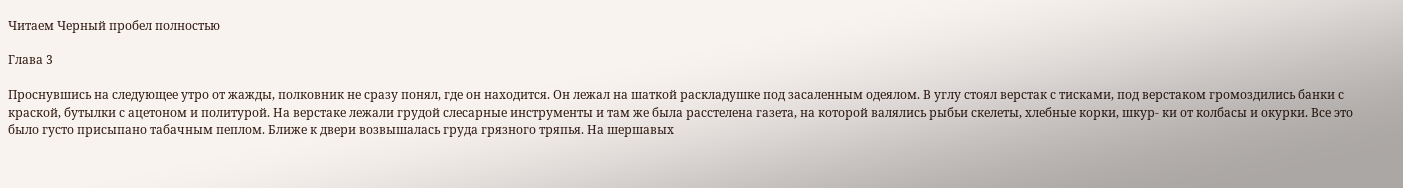Читаем Черный пробел полностью

Глава 3

Проснувшись на следующее утро от жажды, полковник не сразу понял, где он находится. Он лежал на шаткой раскладушке под засаленным одеялом. В углу стоял верстак с тисками, под верстаком громоздились банки с краской, бутылки с ацетоном и политурой. На верстаке лежали грудой слесарные инструменты и там же была расстелена газета, на которой валялись рыбьи скелеты, хлебные корки, шкур- ки от колбасы и окурки. Все это было густо присыпано табачным пеплом. Ближе к двери возвышалась груда грязного тряпья. На шершавых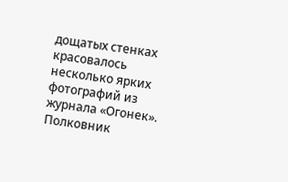дощатых стенках красовалось несколько ярких фотографий из журнала «Огонек». Полковник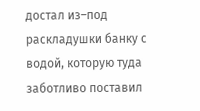достал из–под раскладушки банку с водой, которую туда заботливо поставил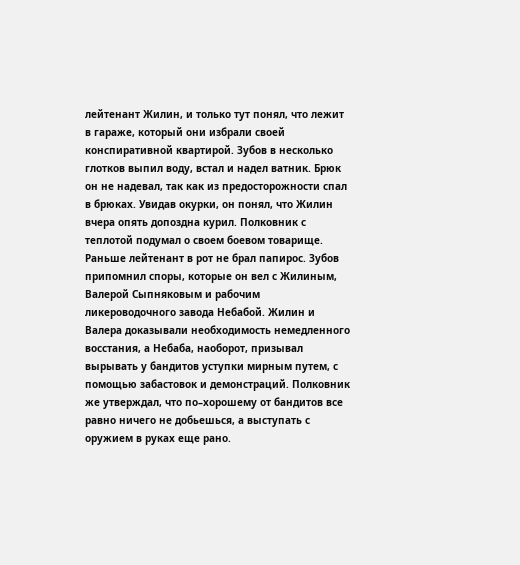лейтенант Жилин, и только тут понял, что лежит в гараже, который они избрали своей конспиративной квартирой. Зубов в несколько глотков выпил воду, встал и надел ватник. Брюк он не надевал, так как из предосторожности спал в брюках. Увидав окурки, он понял, что Жилин вчера опять допоздна курил. Полковник с теплотой подумал о своем боевом товарище. Раньше лейтенант в рот не брал папирос. Зубов припомнил споры, которые он вел с Жилиным, Валерой Сыпняковым и рабочим ликероводочного завода Небабой. Жилин и Валера доказывали необходимость немедленного восстания, а Небаба, наоборот, призывал вырывать у бандитов уступки мирным путем, с помощью забастовок и демонстраций. Полковник же утверждал, что по–хорошему от бандитов все равно ничего не добьешься, а выступать с оружием в руках еще рано.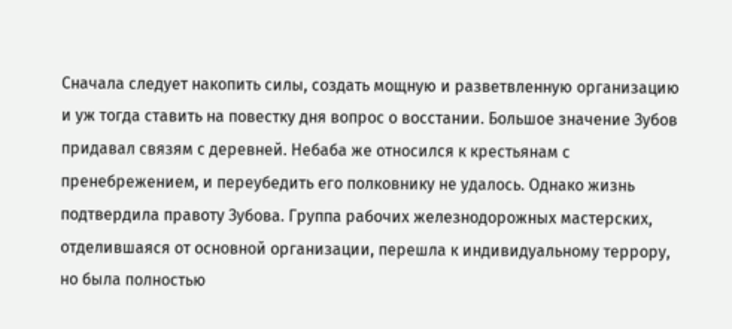Сначала следует накопить силы, создать мощную и разветвленную организацию и уж тогда ставить на повестку дня вопрос о восстании. Большое значение Зубов придавал связям с деревней. Небаба же относился к крестьянам с пренебрежением, и переубедить его полковнику не удалось. Однако жизнь подтвердила правоту Зубова. Группа рабочих железнодорожных мастерских, отделившаяся от основной организации, перешла к индивидуальному террору, но была полностью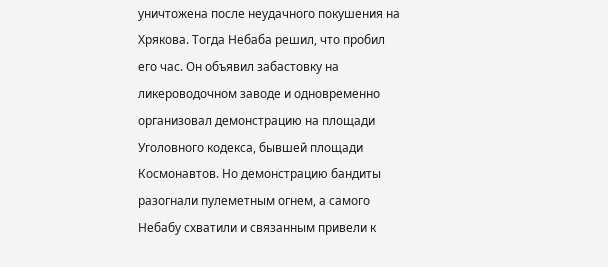уничтожена после неудачного покушения на Хрякова. Тогда Небаба решил, что пробил его час. Он объявил забастовку на ликероводочном заводе и одновременно организовал демонстрацию на площади Уголовного кодекса, бывшей площади Космонавтов. Но демонстрацию бандиты разогнали пулеметным огнем, а самого Небабу схватили и связанным привели к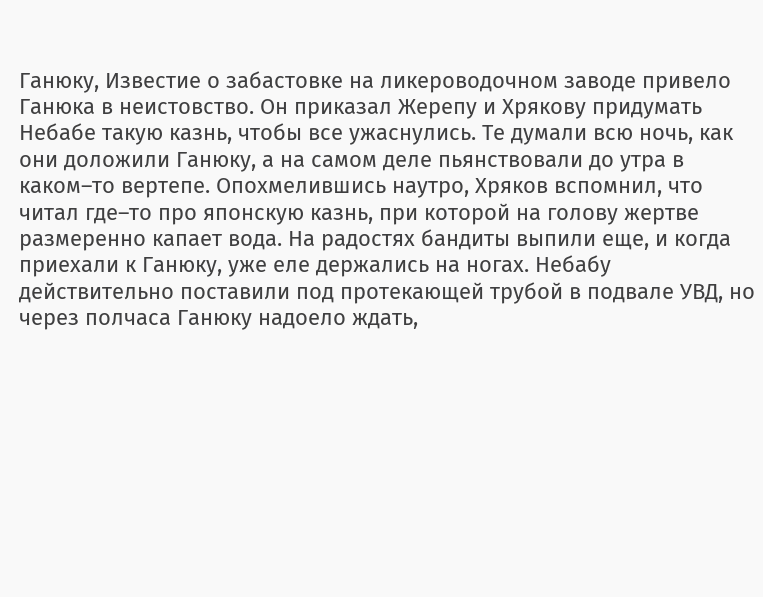Ганюку, Известие о забастовке на ликероводочном заводе привело Ганюка в неистовство. Он приказал Жерепу и Хрякову придумать Небабе такую казнь, чтобы все ужаснулись. Те думали всю ночь, как они доложили Ганюку, а на самом деле пьянствовали до утра в каком–то вертепе. Опохмелившись наутро, Хряков вспомнил, что читал где–то про японскую казнь, при которой на голову жертве размеренно капает вода. На радостях бандиты выпили еще, и когда приехали к Ганюку, уже еле держались на ногах. Небабу действительно поставили под протекающей трубой в подвале УВД, но через полчаса Ганюку надоело ждать,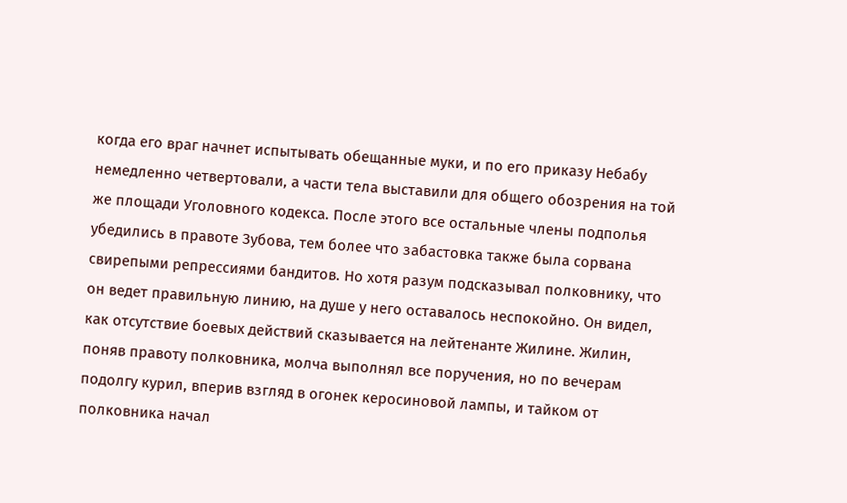когда его враг начнет испытывать обещанные муки, и по его приказу Небабу немедленно четвертовали, а части тела выставили для общего обозрения на той же площади Уголовного кодекса. После этого все остальные члены подполья убедились в правоте Зубова, тем более что забастовка также была сорвана свирепыми репрессиями бандитов. Но хотя разум подсказывал полковнику, что он ведет правильную линию, на душе у него оставалось неспокойно. Он видел, как отсутствие боевых действий сказывается на лейтенанте Жилине. Жилин, поняв правоту полковника, молча выполнял все поручения, но по вечерам подолгу курил, вперив взгляд в огонек керосиновой лампы, и тайком от полковника начал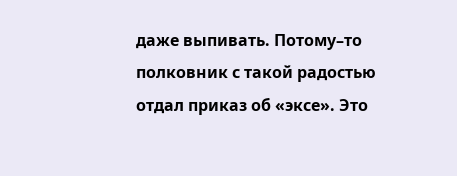даже выпивать. Потому–то полковник с такой радостью отдал приказ об «эксе». Это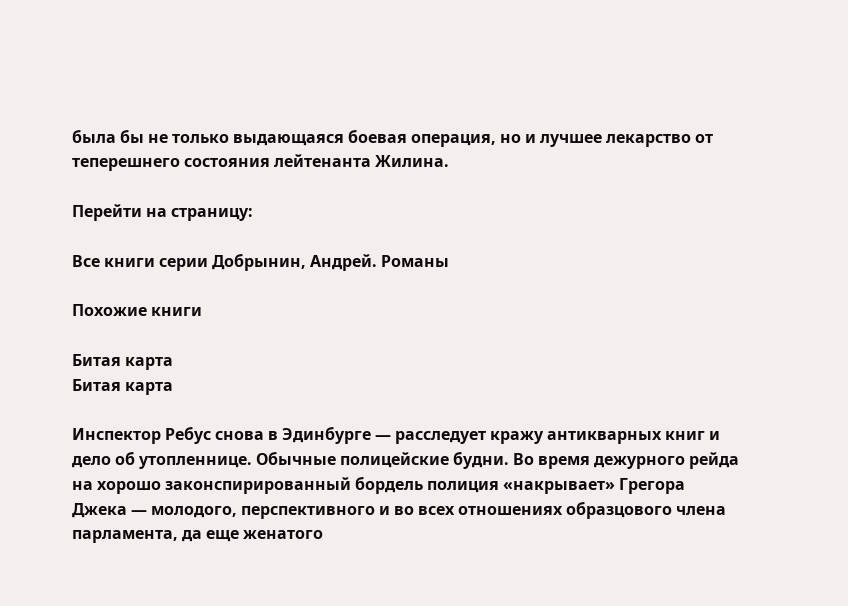была бы не только выдающаяся боевая операция, но и лучшее лекарство от теперешнего состояния лейтенанта Жилина.

Перейти на страницу:

Все книги серии Добрынин, Андрей. Романы

Похожие книги

Битая карта
Битая карта

Инспектор Ребус снова в Эдинбурге — расследует кражу антикварных книг и дело об утопленнице. Обычные полицейские будни. Во время дежурного рейда на хорошо законспирированный бордель полиция «накрывает» Грегора Джека — молодого, перспективного и во всех отношениях образцового члена парламента, да еще женатого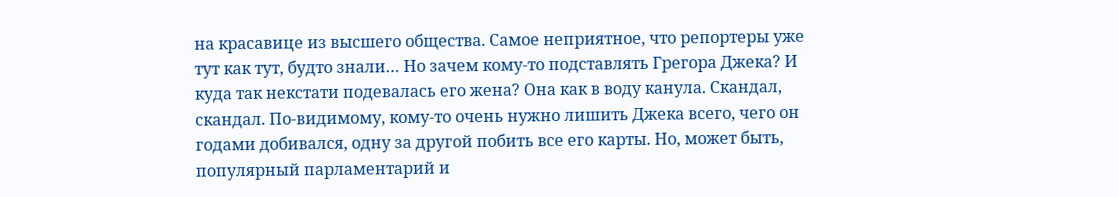на красавице из высшего общества. Самое неприятное, что репортеры уже тут как тут, будто знали… Но зачем кому-то подставлять Грегора Джека? И куда так некстати подевалась его жена? Она как в воду канула. Скандал, скандал. По-видимому, кому-то очень нужно лишить Джека всего, чего он годами добивался, одну за другой побить все его карты. Но, может быть, популярный парламентарий и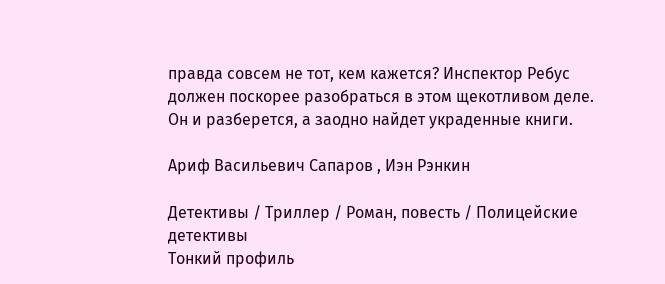правда совсем не тот, кем кажется? Инспектор Ребус должен поскорее разобраться в этом щекотливом деле. Он и разберется, а заодно найдет украденные книги.

Ариф Васильевич Сапаров , Иэн Рэнкин

Детективы / Триллер / Роман, повесть / Полицейские детективы
Тонкий профиль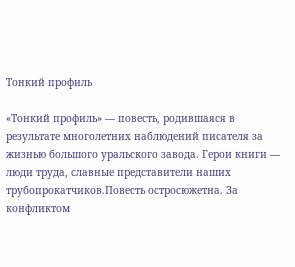Тонкий профиль

«Тонкий профиль» — повесть, родившаяся в результате многолетних наблюдений писателя за жизнью большого уральского завода. Герои книги — люди труда, славные представители наших трубопрокатчиков.Повесть остросюжетна. За конфликтом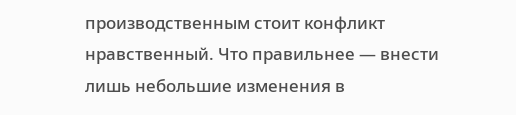производственным стоит конфликт нравственный. Что правильнее — внести лишь небольшие изменения в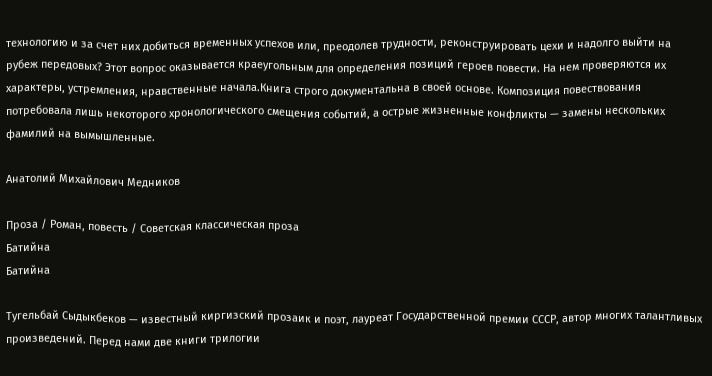технологию и за счет них добиться временных успехов или, преодолев трудности, реконструировать цехи и надолго выйти на рубеж передовых? Этот вопрос оказывается краеугольным для определения позиций героев повести. На нем проверяются их характеры, устремления, нравственные начала.Книга строго документальна в своей основе. Композиция повествования потребовала лишь некоторого хронологического смещения событий, а острые жизненные конфликты — замены нескольких фамилий на вымышленные.

Анатолий Михайлович Медников

Проза / Роман, повесть / Советская классическая проза
Батийна
Батийна

Тугельбай Сыдыкбеков — известный киргизский прозаик и поэт, лауреат Государственной премии СССР, автор многих талантливых произведений. Перед нами две книги трилогии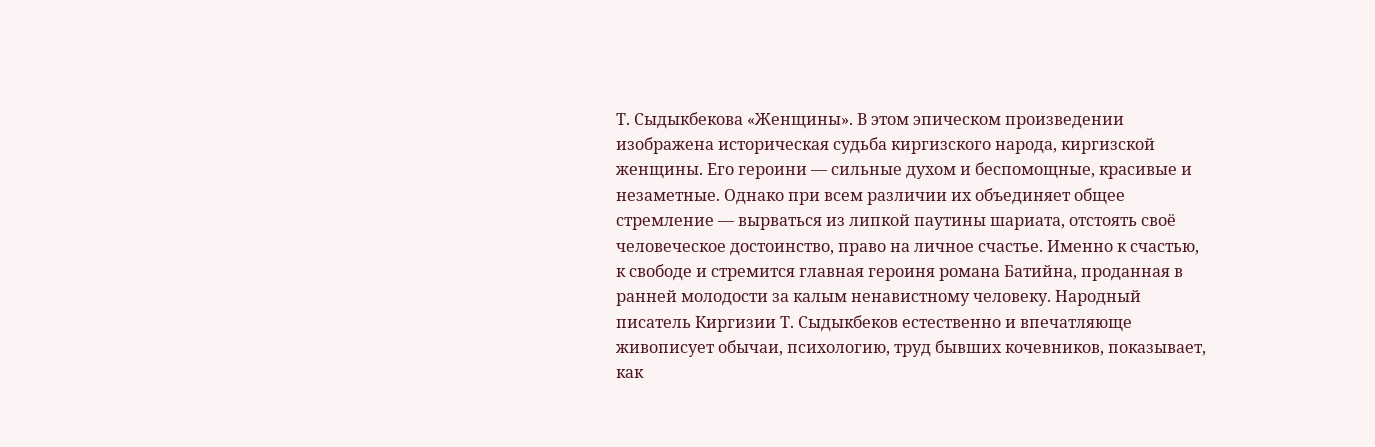Т. Сыдыкбекова «Женщины». В этом эпическом произведении изображена историческая судьба киргизского народа, киргизской женщины. Его героини — сильные духом и беспомощные, красивые и незаметные. Однако при всем различии их объединяет общее стремление — вырваться из липкой паутины шариата, отстоять своё человеческое достоинство, право на личное счастье. Именно к счастью, к свободе и стремится главная героиня романа Батийна, проданная в ранней молодости за калым ненавистному человеку. Народный писатель Киргизии Т. Сыдыкбеков естественно и впечатляюще живописует обычаи, психологию, труд бывших кочевников, показывает, как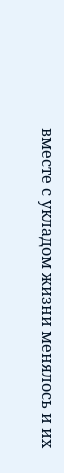вместе с укладом жизни менялось и их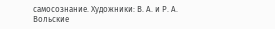самосознание. Художники: В. А. и Р. А. Вольские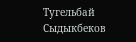Тугельбай Сыдыкбеков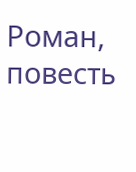Роман, повесть